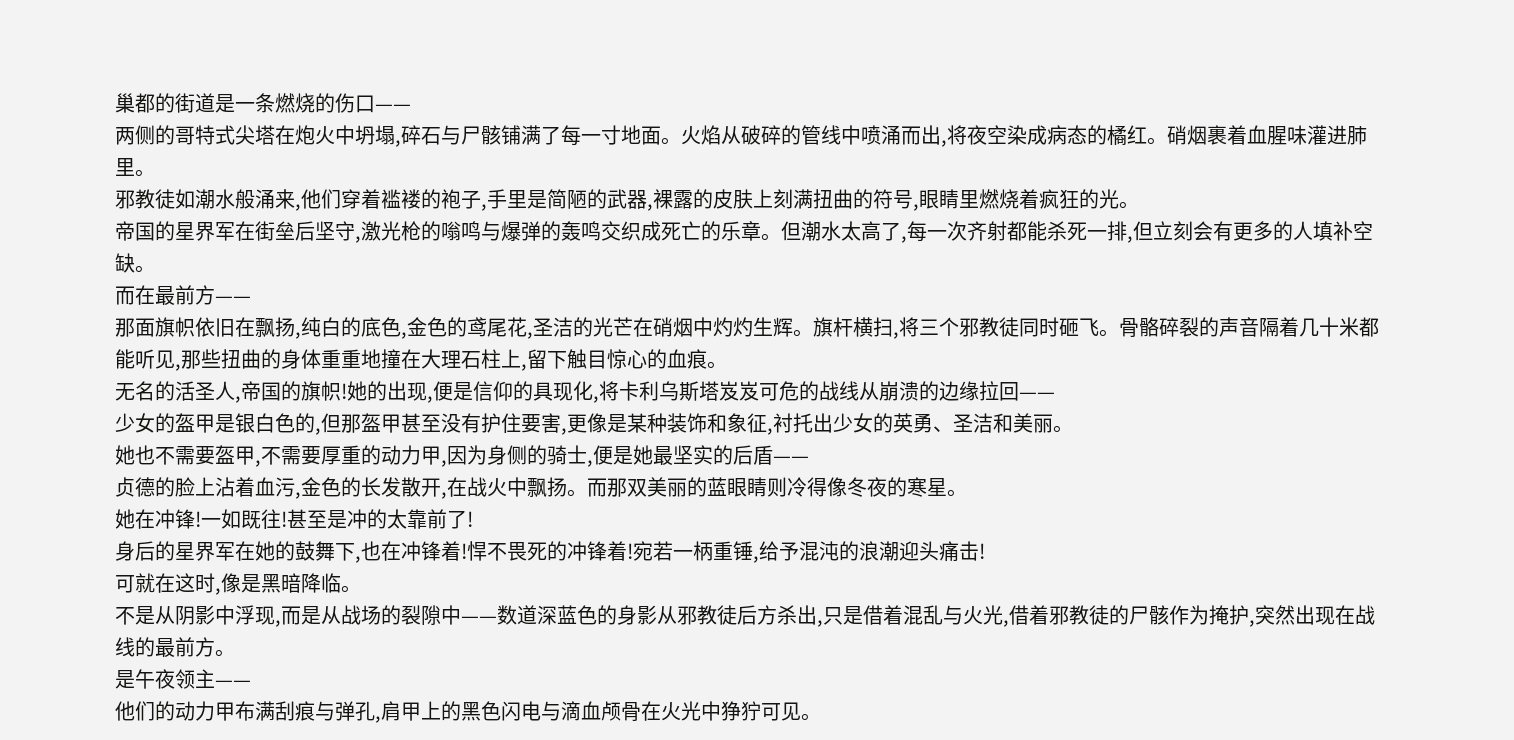巢都的街道是一条燃烧的伤口——
两侧的哥特式尖塔在炮火中坍塌,碎石与尸骸铺满了每一寸地面。火焰从破碎的管线中喷涌而出,将夜空染成病态的橘红。硝烟裹着血腥味灌进肺里。
邪教徒如潮水般涌来,他们穿着褴褛的袍子,手里是简陋的武器,裸露的皮肤上刻满扭曲的符号,眼睛里燃烧着疯狂的光。
帝国的星界军在街垒后坚守,激光枪的嗡鸣与爆弹的轰鸣交织成死亡的乐章。但潮水太高了,每一次齐射都能杀死一排,但立刻会有更多的人填补空缺。
而在最前方——
那面旗帜依旧在飘扬,纯白的底色,金色的鸢尾花,圣洁的光芒在硝烟中灼灼生辉。旗杆横扫,将三个邪教徒同时砸飞。骨骼碎裂的声音隔着几十米都能听见,那些扭曲的身体重重地撞在大理石柱上,留下触目惊心的血痕。
无名的活圣人,帝国的旗帜!她的出现,便是信仰的具现化,将卡利乌斯塔岌岌可危的战线从崩溃的边缘拉回——
少女的盔甲是银白色的,但那盔甲甚至没有护住要害,更像是某种装饰和象征,衬托出少女的英勇、圣洁和美丽。
她也不需要盔甲,不需要厚重的动力甲,因为身侧的骑士,便是她最坚实的后盾——
贞德的脸上沾着血污,金色的长发散开,在战火中飘扬。而那双美丽的蓝眼睛则冷得像冬夜的寒星。
她在冲锋!一如既往!甚至是冲的太靠前了!
身后的星界军在她的鼓舞下,也在冲锋着!悍不畏死的冲锋着!宛若一柄重锤,给予混沌的浪潮迎头痛击!
可就在这时,像是黑暗降临。
不是从阴影中浮现,而是从战场的裂隙中——数道深蓝色的身影从邪教徒后方杀出,只是借着混乱与火光,借着邪教徒的尸骸作为掩护,突然出现在战线的最前方。
是午夜领主——
他们的动力甲布满刮痕与弹孔,肩甲上的黑色闪电与滴血颅骨在火光中狰狞可见。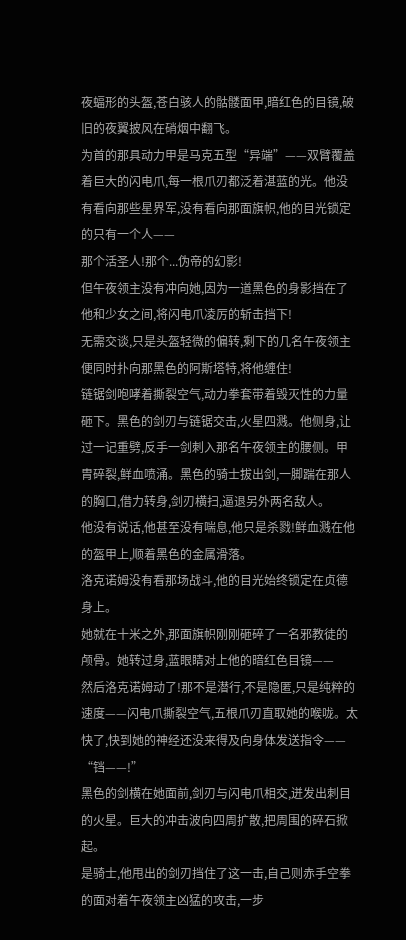夜蝠形的头盔,苍白骇人的骷髅面甲,暗红色的目镜,破旧的夜翼披风在硝烟中翻飞。
为首的那具动力甲是马克五型“异端”——双臂覆盖着巨大的闪电爪,每一根爪刃都泛着湛蓝的光。他没有看向那些星界军,没有看向那面旗帜,他的目光锁定的只有一个人——
那个活圣人!那个...伪帝的幻影!
但午夜领主没有冲向她,因为一道黑色的身影挡在了他和少女之间,将闪电爪凌厉的斩击挡下!
无需交谈,只是头盔轻微的偏转,剩下的几名午夜领主便同时扑向那黑色的阿斯塔特,将他缠住!
链锯剑咆哮着撕裂空气,动力拳套带着毁灭性的力量砸下。黑色的剑刃与链锯交击,火星四溅。他侧身,让过一记重劈,反手一剑刺入那名午夜领主的腰侧。甲胄碎裂,鲜血喷涌。黑色的骑士拔出剑,一脚踹在那人的胸口,借力转身,剑刃横扫,逼退另外两名敌人。
他没有说话,他甚至没有喘息,他只是杀戮!鲜血溅在他的盔甲上,顺着黑色的金属滑落。
洛克诺姆没有看那场战斗,他的目光始终锁定在贞德身上。
她就在十米之外,那面旗帜刚刚砸碎了一名邪教徒的颅骨。她转过身,蓝眼睛对上他的暗红色目镜——
然后洛克诺姆动了!那不是潜行,不是隐匿,只是纯粹的速度——闪电爪撕裂空气,五根爪刃直取她的喉咙。太快了,快到她的神经还没来得及向身体发送指令——
“铛——!”
黑色的剑横在她面前,剑刃与闪电爪相交,迸发出刺目的火星。巨大的冲击波向四周扩散,把周围的碎石掀起。
是骑士,他甩出的剑刃挡住了这一击,自己则赤手空拳的面对着午夜领主凶猛的攻击,一步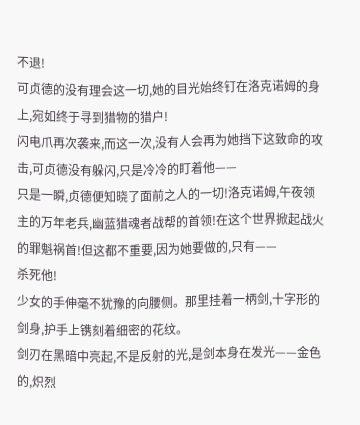不退!
可贞德的没有理会这一切,她的目光始终钉在洛克诺姆的身上,宛如终于寻到猎物的猎户!
闪电爪再次袭来,而这一次,没有人会再为她挡下这致命的攻击,可贞德没有躲闪,只是冷冷的盯着他——
只是一瞬,贞德便知晓了面前之人的一切!洛克诺姆,午夜领主的万年老兵,幽蓝猎魂者战帮的首领!在这个世界掀起战火的罪魁祸首!但这都不重要,因为她要做的,只有——
杀死他!
少女的手伸毫不犹豫的向腰侧。那里挂着一柄剑,十字形的剑身,护手上镌刻着细密的花纹。
剑刃在黑暗中亮起,不是反射的光,是剑本身在发光——金色的,炽烈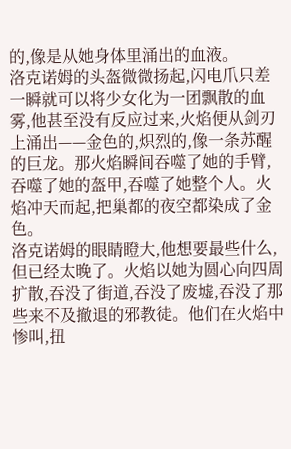的,像是从她身体里涌出的血液。
洛克诺姆的头盔微微扬起,闪电爪只差一瞬就可以将少女化为一团飘散的血雾,他甚至没有反应过来,火焰便从剑刃上涌出——金色的,炽烈的,像一条苏醒的巨龙。那火焰瞬间吞噬了她的手臂,吞噬了她的盔甲,吞噬了她整个人。火焰冲天而起,把巢都的夜空都染成了金色。
洛克诺姆的眼睛瞪大,他想要最些什么,但已经太晚了。火焰以她为圆心向四周扩散,吞没了街道,吞没了废墟,吞没了那些来不及撤退的邪教徒。他们在火焰中惨叫,扭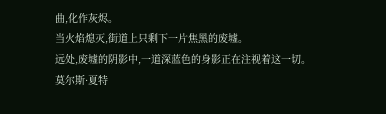曲,化作灰烬。
当火焰熄灭,街道上只剩下一片焦黑的废墟。
远处,废墟的阴影中,一道深蓝色的身影正在注视着这一切。
莫尔斯·夏特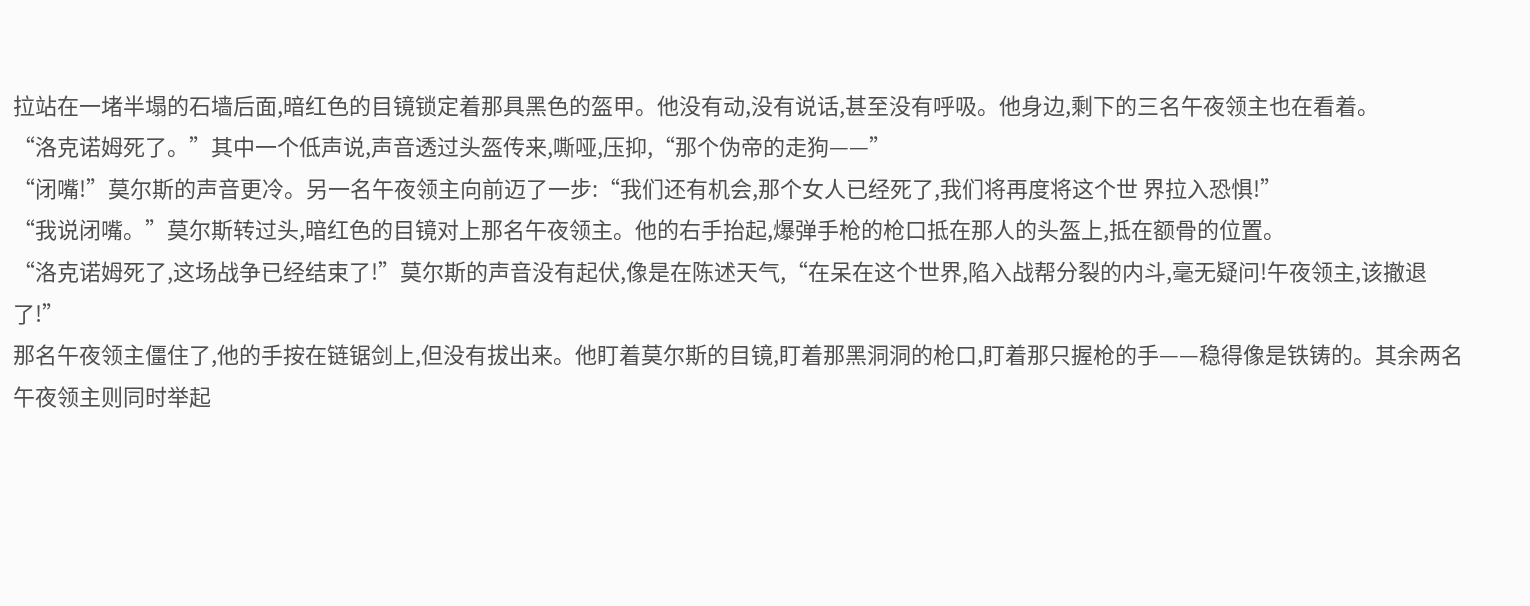拉站在一堵半塌的石墙后面,暗红色的目镜锁定着那具黑色的盔甲。他没有动,没有说话,甚至没有呼吸。他身边,剩下的三名午夜领主也在看着。
“洛克诺姆死了。”其中一个低声说,声音透过头盔传来,嘶哑,压抑,“那个伪帝的走狗——”
“闭嘴!”莫尔斯的声音更冷。另一名午夜领主向前迈了一步:“我们还有机会,那个女人已经死了,我们将再度将这个世 界拉入恐惧!”
“我说闭嘴。”莫尔斯转过头,暗红色的目镜对上那名午夜领主。他的右手抬起,爆弹手枪的枪口抵在那人的头盔上,抵在额骨的位置。
“洛克诺姆死了,这场战争已经结束了!”莫尔斯的声音没有起伏,像是在陈述天气,“在呆在这个世界,陷入战帮分裂的内斗,毫无疑问!午夜领主,该撤退了!”
那名午夜领主僵住了,他的手按在链锯剑上,但没有拔出来。他盯着莫尔斯的目镜,盯着那黑洞洞的枪口,盯着那只握枪的手——稳得像是铁铸的。其余两名午夜领主则同时举起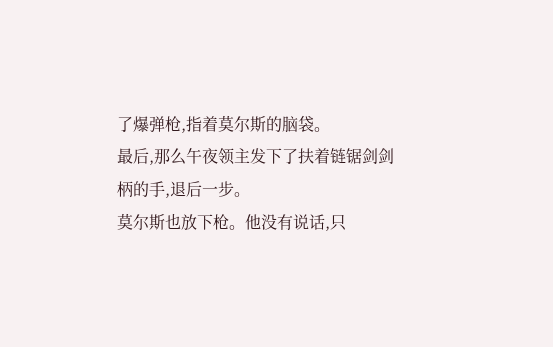了爆弹枪,指着莫尔斯的脑袋。
最后,那么午夜领主发下了扶着链锯剑剑柄的手,退后一步。
莫尔斯也放下枪。他没有说话,只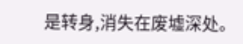是转身,消失在废墟深处。